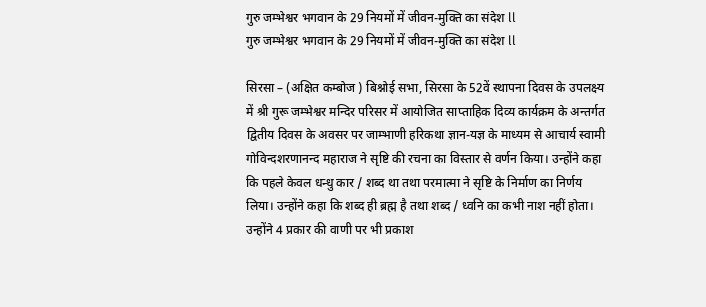गुरु जम्भेश्वर भगवान के 29 नियमों में जीवन-मुक्ति का संदेश ll
गुरु जम्भेश्वर भगवान के 29 नियमों में जीवन-मुक्ति का संदेश ll

सिरसा – (अक्षित कम्बोज ) बिश्नोई सभा, सिरसा के 52वें स्थापना दिवस के उपलक्ष्य में श्री गुरू जम्भेश्वर मन्दिर परिसर में आयोजित साप्ताहिक दिव्य कार्यक्रम के अन्तर्गत द्वितीय दिवस के अवसर पर जाम्भाणी हरिकथा ज्ञान-यज्ञ के माध्यम से आचार्य स्वामी गोविन्दशरणानन्द महाराज ने सृष्टि की रचना का विस्तार से वर्णन किया। उन्होंने कहा कि पहले केवल धन्धु कार / शब्द था तथा परमात्मा ने सृष्टि के निर्माण का निर्णय लिया। उन्होंने कहा कि शब्द ही ब्रह्म है तथा शब्द / ध्वनि का कभी नाश नहीं होता। उन्होंने 4 प्रकार की वाणी पर भी प्रकाश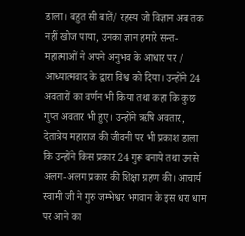डाला। बहुत सी बातें/ रहस्य जो विज्ञान अब तक नहीं खोज पाया, उनका ज्ञान हमारे सन्त-महात्माओं ने अपने अनुभव के आधार पर / आध्यात्मवाद के द्वारा विश्व को दिया। उन्होंने 24 अवतारों का वर्णन भी किया तथा कहा कि कुछ गुप्त अवतार भी हुए। उन्होंने ऋषि अवतार, देतात्रेय महाराज की जीवनी पर भी प्रकाश डाला कि उन्होंने किस प्रकार 24 गुरू बनाये तथा उनसे अलग-अलग प्रकार की शिक्षा ग्रहण की। आचार्य स्वामी जी ने गुरु जम्भेश्वर भगवान के इस धरा धाम पर आने का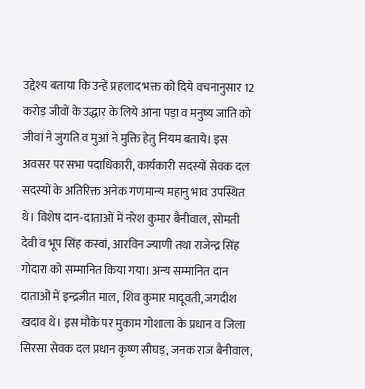उद्देश्य बताया कि उन्हें प्रहलाद भक्त को दिये वचनानुसार 12 करोड़ जीवों के उद्धार के लिये आना पड़ा व मनुष्य जाति को जीवां ने जुगति व मुआं ने मुक्ति हेतु नियम बताये। इस अवसर पर सभा पदाधिकारी, कार्यकारी सदस्यों सेवक दल सदस्यों के अतिरिक्त अनेक गणमान्य महानु भाव उपस्थित थे। विशेष दान-दाताओं में नरेश कुमार बैनीवाल, सोमती देवी व भूप सिंह कस्वां, आरविन ज्याणी तथा राजेन्द्र सिंह गोदारा को सम्मानित किया गया। अन्य सम्मानित दान दाताओं में इन्द्रजीत माल, शिव कुमार मादूवती, जगदीश खदाव थे। इस मौके पर मुकाम गोशाला के प्रधान व जिला सिरसा सेवक दल प्रधान कृष्ण सीघड़, जनक राज बैनीवाल,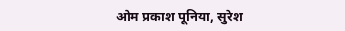ओम प्रकाश पूनिया, सुरेश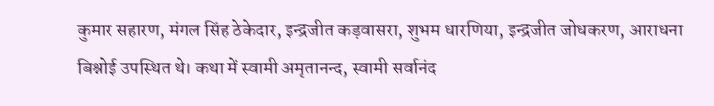कुमार सहारण, मंगल सिंह ठेकेदार, इन्द्रजीत कड़वासरा, शुभम धारणिया, इन्द्रजीत जोधकरण, आराधना बिश्नोई उपस्थित थे। कथा में स्वामी अमृतानन्द, स्वामी सर्वानंद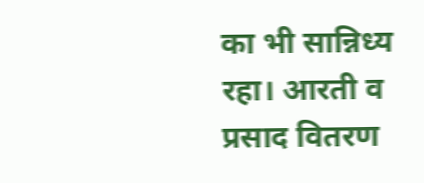का भी सान्निध्य रहा। आरती व प्रसाद वितरण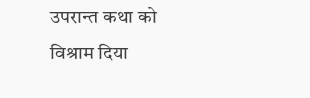उपरान्त कथा को विश्राम दिया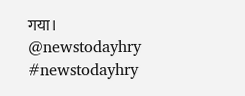गया। @newstodayhry #newstodayhry